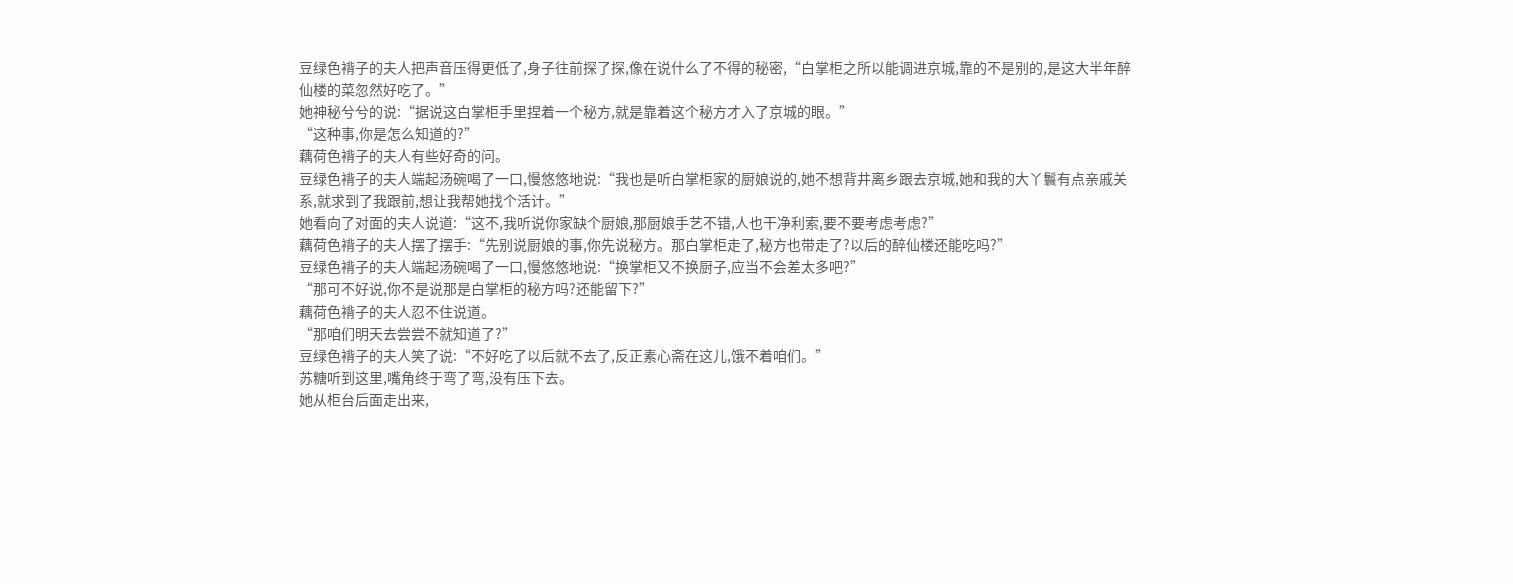豆绿色褙子的夫人把声音压得更低了,身子往前探了探,像在说什么了不得的秘密,“白掌柜之所以能调进京城,靠的不是别的,是这大半年醉仙楼的菜忽然好吃了。”
她神秘兮兮的说:“据说这白掌柜手里捏着一个秘方,就是靠着这个秘方才入了京城的眼。”
“这种事,你是怎么知道的?”
藕荷色褙子的夫人有些好奇的问。
豆绿色褙子的夫人端起汤碗喝了一口,慢悠悠地说:“我也是听白掌柜家的厨娘说的,她不想背井离乡跟去京城,她和我的大丫鬟有点亲戚关系,就求到了我跟前,想让我帮她找个活计。”
她看向了对面的夫人说道:“这不,我听说你家缺个厨娘,那厨娘手艺不错,人也干净利索,要不要考虑考虑?”
藕荷色褙子的夫人摆了摆手:“先别说厨娘的事,你先说秘方。那白掌柜走了,秘方也带走了?以后的醉仙楼还能吃吗?”
豆绿色褙子的夫人端起汤碗喝了一口,慢悠悠地说:“换掌柜又不换厨子,应当不会差太多吧?”
“那可不好说,你不是说那是白掌柜的秘方吗?还能留下?”
藕荷色褙子的夫人忍不住说道。
“那咱们明天去尝尝不就知道了?”
豆绿色褙子的夫人笑了说:“不好吃了以后就不去了,反正素心斋在这儿,饿不着咱们。”
苏糖听到这里,嘴角终于弯了弯,没有压下去。
她从柜台后面走出来,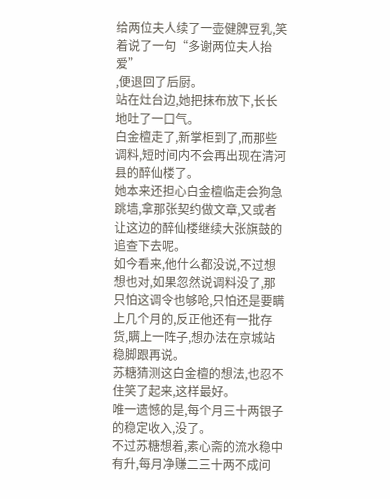给两位夫人续了一壶健脾豆乳,笑着说了一句“多谢两位夫人抬爱”
,便退回了后厨。
站在灶台边,她把抹布放下,长长地吐了一口气。
白金檀走了,新掌柜到了,而那些调料,短时间内不会再出现在清河县的醉仙楼了。
她本来还担心白金檀临走会狗急跳墙,拿那张契约做文章,又或者让这边的醉仙楼继续大张旗鼓的追查下去呢。
如今看来,他什么都没说,不过想想也对,如果忽然说调料没了,那只怕这调令也够呛,只怕还是要瞒上几个月的,反正他还有一批存货,瞒上一阵子,想办法在京城站稳脚跟再说。
苏糖猜测这白金檀的想法,也忍不住笑了起来,这样最好。
唯一遗憾的是,每个月三十两银子的稳定收入,没了。
不过苏糖想着,素心斋的流水稳中有升,每月净赚二三十两不成问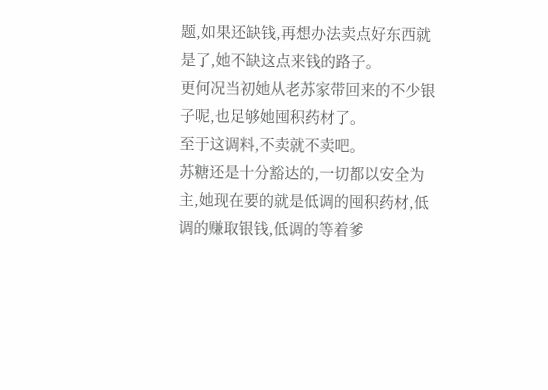题,如果还缺钱,再想办法卖点好东西就是了,她不缺这点来钱的路子。
更何况当初她从老苏家带回来的不少银子呢,也足够她囤积药材了。
至于这调料,不卖就不卖吧。
苏糖还是十分豁达的,一切都以安全为主,她现在要的就是低调的囤积药材,低调的赚取银钱,低调的等着爹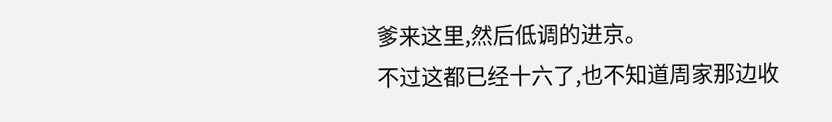爹来这里,然后低调的进京。
不过这都已经十六了,也不知道周家那边收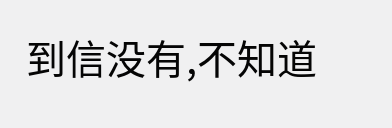到信没有,不知道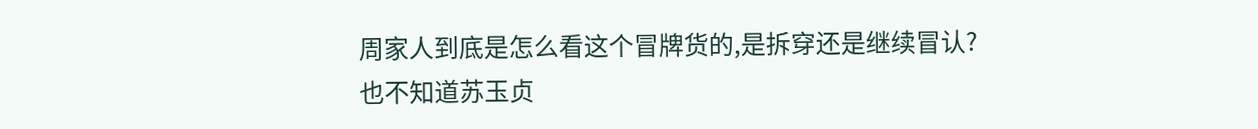周家人到底是怎么看这个冒牌货的,是拆穿还是继续冒认?
也不知道苏玉贞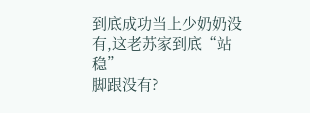到底成功当上少奶奶没有,这老苏家到底“站稳”
脚跟没有?